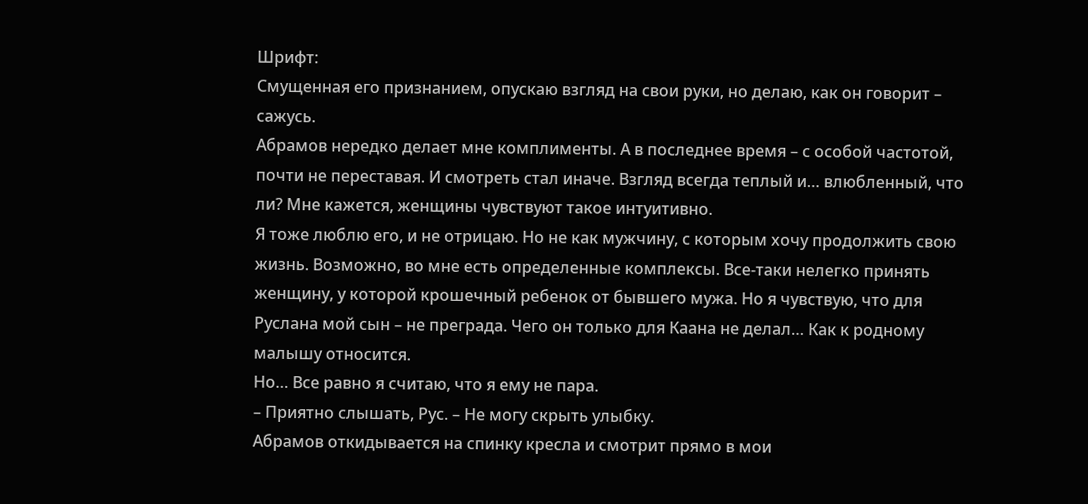Шрифт:
Смущенная его признанием, опускаю взгляд на свои руки, но делаю, как он говорит – сажусь.
Абрамов нередко делает мне комплименты. А в последнее время – с особой частотой, почти не переставая. И смотреть стал иначе. Взгляд всегда теплый и… влюбленный, что ли? Мне кажется, женщины чувствуют такое интуитивно.
Я тоже люблю его, и не отрицаю. Но не как мужчину, с которым хочу продолжить свою жизнь. Возможно, во мне есть определенные комплексы. Все-таки нелегко принять женщину, у которой крошечный ребенок от бывшего мужа. Но я чувствую, что для Руслана мой сын – не преграда. Чего он только для Каана не делал… Как к родному малышу относится.
Но… Все равно я считаю, что я ему не пара.
– Приятно слышать, Рус. – Не могу скрыть улыбку.
Абрамов откидывается на спинку кресла и смотрит прямо в мои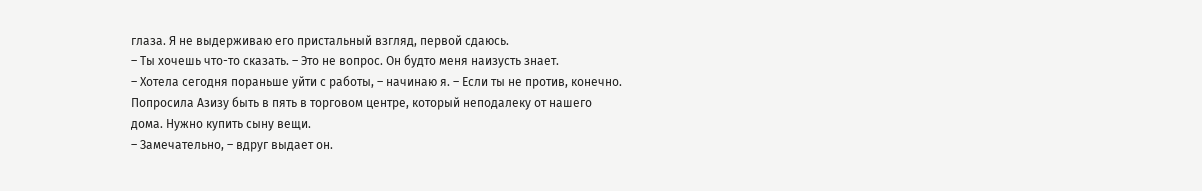глаза. Я не выдерживаю его пристальный взгляд, первой сдаюсь.
– Ты хочешь что-то сказать. – Это не вопрос. Он будто меня наизусть знает.
– Хотела сегодня пораньше уйти с работы, – начинаю я. – Если ты не против, конечно. Попросила Азизу быть в пять в торговом центре, который неподалеку от нашего дома. Нужно купить сыну вещи.
– Замечательно, – вдруг выдает он.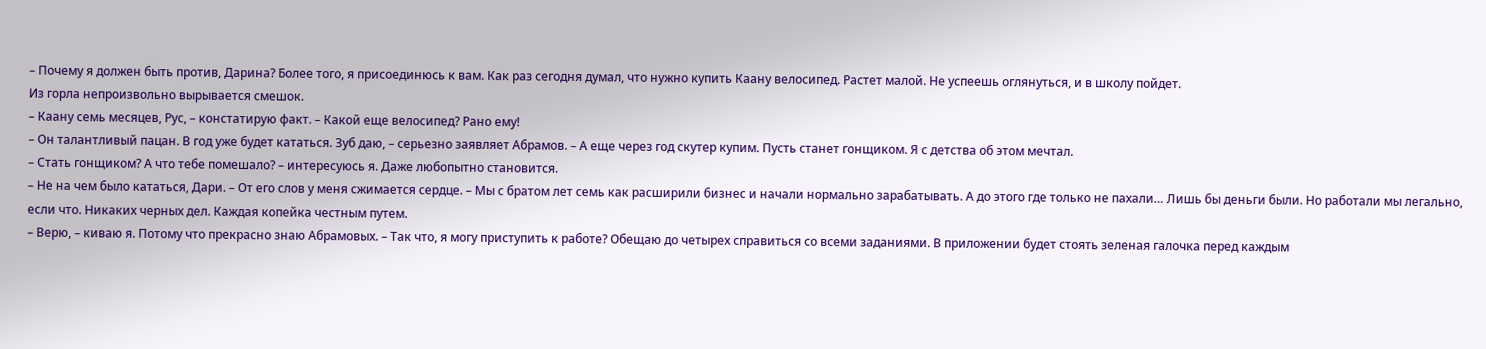– Почему я должен быть против, Дарина? Более того, я присоединюсь к вам. Как раз сегодня думал, что нужно купить Каану велосипед. Растет малой. Не успеешь оглянуться, и в школу пойдет.
Из горла непроизвольно вырывается смешок.
– Каану семь месяцев, Рус, – констатирую факт. – Какой еще велосипед? Рано ему!
– Он талантливый пацан. В год уже будет кататься. Зуб даю, – серьезно заявляет Абрамов. – А еще через год скутер купим. Пусть станет гонщиком. Я с детства об этом мечтал.
– Стать гонщиком? А что тебе помешало? – интересуюсь я. Даже любопытно становится.
– Не на чем было кататься, Дари. – От его слов у меня сжимается сердце. – Мы с братом лет семь как расширили бизнес и начали нормально зарабатывать. А до этого где только не пахали… Лишь бы деньги были. Но работали мы легально, если что. Никаких черных дел. Каждая копейка честным путем.
– Верю, – киваю я. Потому что прекрасно знаю Абрамовых. – Так что, я могу приступить к работе? Обещаю до четырех справиться со всеми заданиями. В приложении будет стоять зеленая галочка перед каждым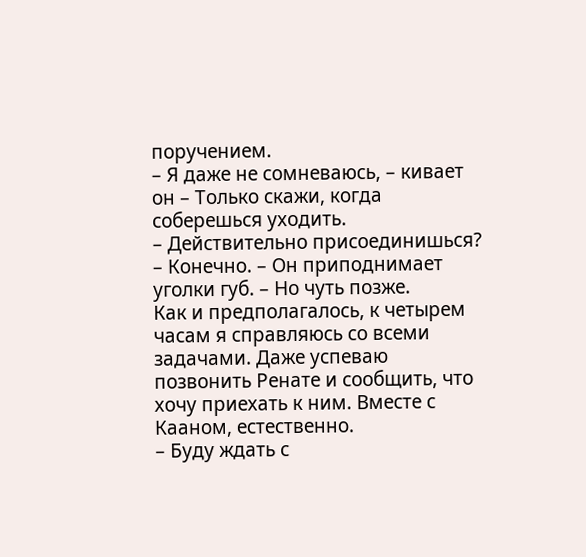поручением.
– Я даже не сомневаюсь, – кивает он – Только скажи, когда соберешься уходить.
– Действительно присоединишься?
– Конечно. – Он приподнимает уголки губ. – Но чуть позже.
Как и предполагалось, к четырем часам я справляюсь со всеми задачами. Даже успеваю позвонить Ренате и сообщить, что хочу приехать к ним. Вместе с Кааном, естественно.
– Буду ждать с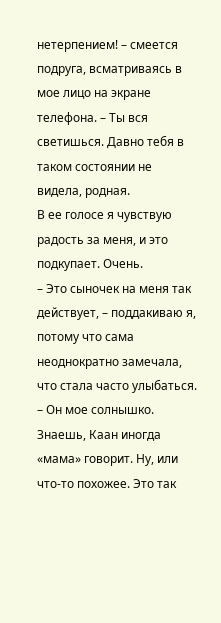нетерпением! – смеется подруга, всматриваясь в мое лицо на экране телефона. – Ты вся светишься. Давно тебя в таком состоянии не видела, родная.
В ее голосе я чувствую радость за меня, и это подкупает. Очень.
– Это сыночек на меня так действует, – поддакиваю я, потому что сама неоднократно замечала, что стала часто улыбаться. – Он мое солнышко. Знаешь, Каан иногда «мама» говорит. Ну, или что-то похожее. Это так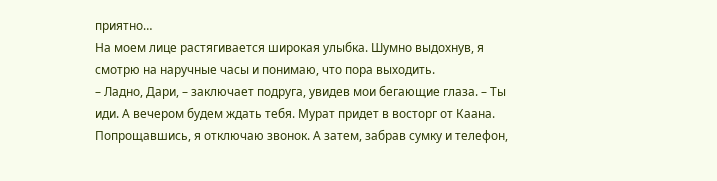приятно…
На моем лице растягивается широкая улыбка. Шумно выдохнув, я смотрю на наручные часы и понимаю, что пора выходить.
– Ладно, Дари, – заключает подруга, увидев мои бегающие глаза. – Ты иди. А вечером будем ждать тебя. Мурат придет в восторг от Каана.
Попрощавшись, я отключаю звонок. А затем, забрав сумку и телефон,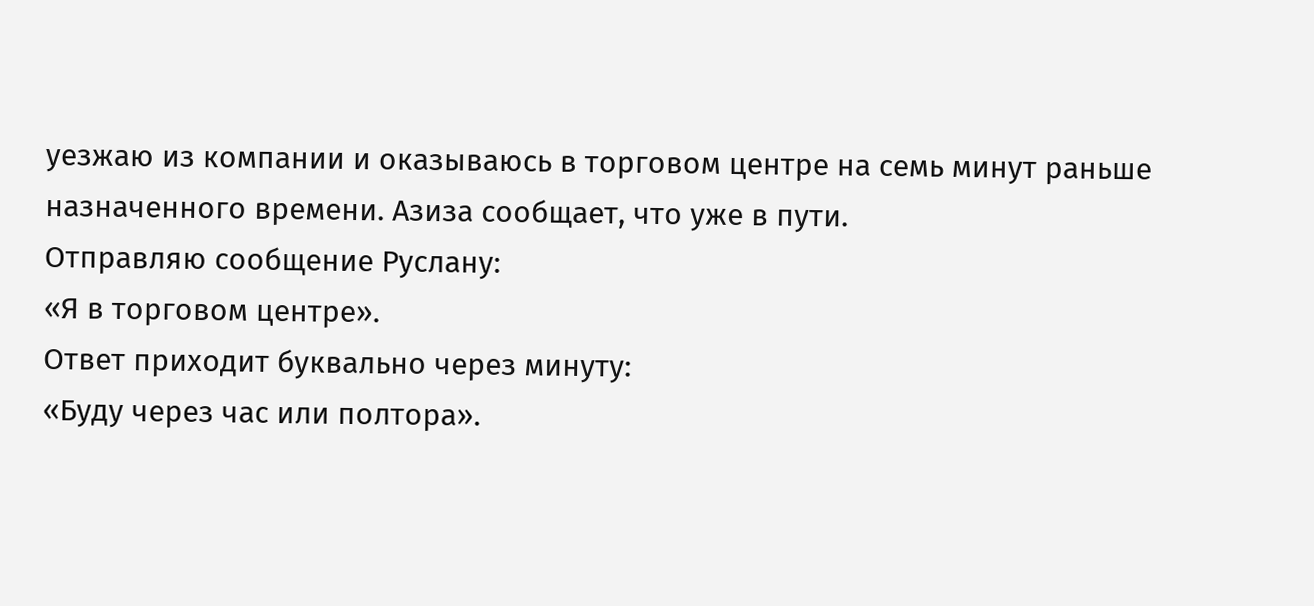уезжаю из компании и оказываюсь в торговом центре на семь минут раньше назначенного времени. Азиза сообщает, что уже в пути.
Отправляю сообщение Руслану:
«Я в торговом центре».
Ответ приходит буквально через минуту:
«Буду через час или полтора».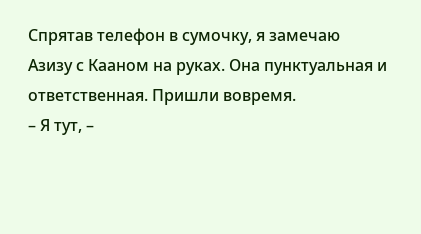Спрятав телефон в сумочку, я замечаю Азизу с Кааном на руках. Она пунктуальная и ответственная. Пришли вовремя.
– Я тут, –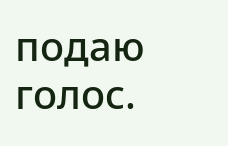подаю голос.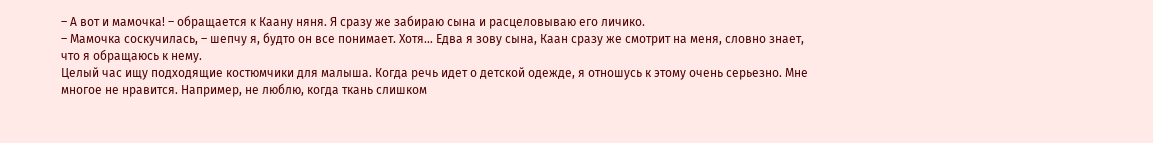– А вот и мамочка! – обращается к Каану няня. Я сразу же забираю сына и расцеловываю его личико.
– Мамочка соскучилась, – шепчу я, будто он все понимает. Хотя… Едва я зову сына, Каан сразу же смотрит на меня, словно знает, что я обращаюсь к нему.
Целый час ищу подходящие костюмчики для малыша. Когда речь идет о детской одежде, я отношусь к этому очень серьезно. Мне многое не нравится. Например, не люблю, когда ткань слишком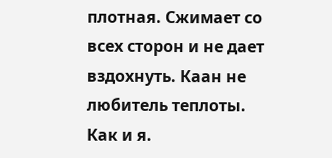плотная. Сжимает со всех сторон и не дает вздохнуть. Каан не любитель теплоты. Как и я.